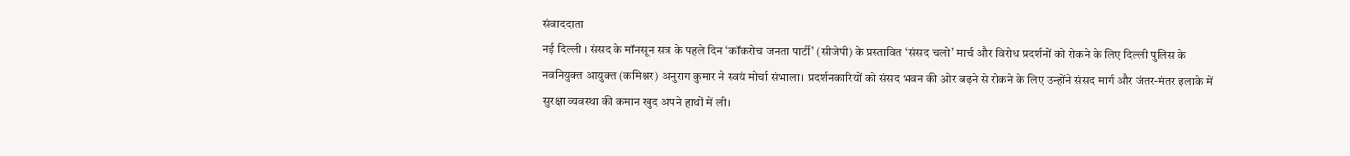संवाददाता
नई दिल्ली । संसद के मॉनसून सत्र के पहले दिन ‘कॉकरोच जनता पार्टी’ (सीजेपी) के प्रस्तावित ‘संसद चलो’ मार्च और विरोध प्रदर्शनों को रोकने के लिए दिल्ली पुलिस के नवनियुक्त आयुक्त (कमिश्नर) अनुराग कुमार ने स्वयं मोर्चा संभाला। प्रदर्शनकारियों को संसद भवन की ओर बढ़ने से रोकने के लिए उन्होंने संसद मार्ग और जंतर-मंतर इलाके में सुरक्षा व्यवस्था की कमान खुद अपने हाथों में ली।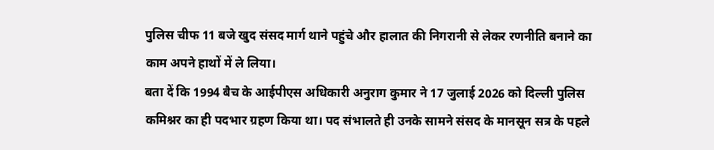पुलिस चीफ 11 बजे खुद संसद मार्ग थाने पहुंचे और हालात की निगरानी से लेकर रणनीति बनाने का काम अपने हाथों में ले लिया।
बता दें कि 1994 बैच के आईपीएस अधिकारी अनुराग कुमार ने 17 जुलाई 2026 को दिल्ली पुलिस कमिश्नर का ही पदभार ग्रहण किया था। पद संभालते ही उनके सामने संसद के मानसून सत्र के पहले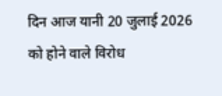दिन आज यानी 20 जुलाई 2026 को होने वाले विरोध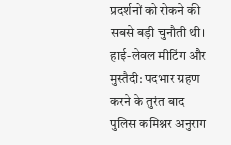प्रदर्शनों को रोकने की सबसे बड़ी चुनौती थी। हाई-लेवल मीटिंग और मुस्तैदी: पदभार ग्रहण करने के तुरंत बाद पुलिस कमिश्नर अनुराग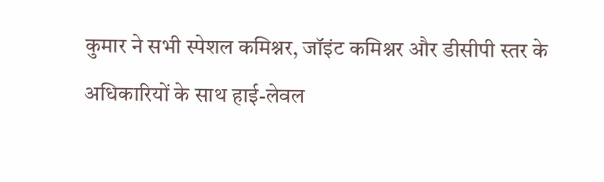कुमार ने सभी स्पेशल कमिश्नर, जॉइंट कमिश्नर और डीसीपी स्तर के अधिकारियों के साथ हाई-लेवल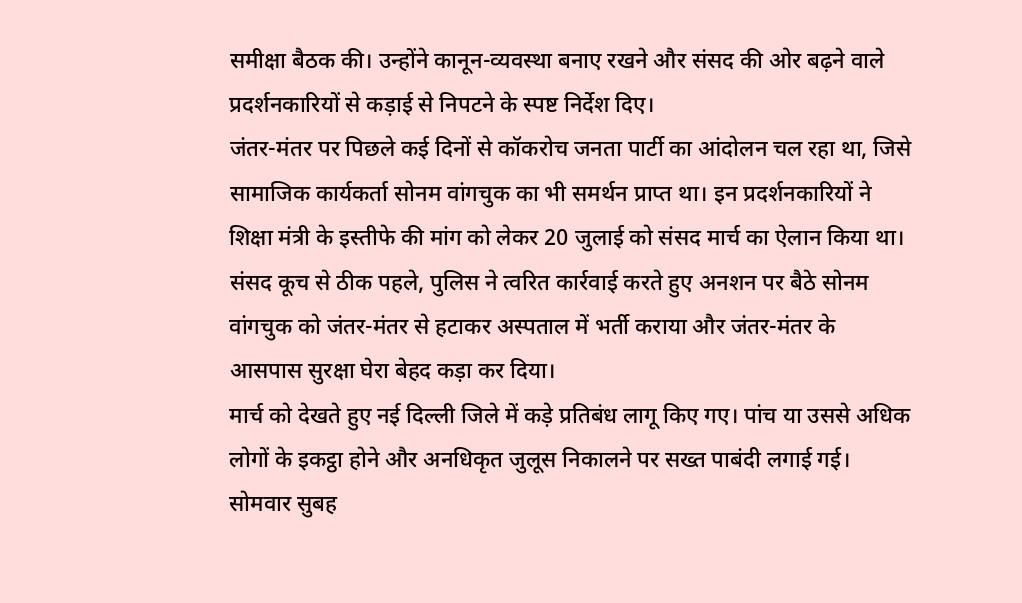समीक्षा बैठक की। उन्होंने कानून-व्यवस्था बनाए रखने और संसद की ओर बढ़ने वाले प्रदर्शनकारियों से कड़ाई से निपटने के स्पष्ट निर्देश दिए।
जंतर-मंतर पर पिछले कई दिनों से कॉकरोच जनता पार्टी का आंदोलन चल रहा था, जिसे सामाजिक कार्यकर्ता सोनम वांगचुक का भी समर्थन प्राप्त था। इन प्रदर्शनकारियों ने शिक्षा मंत्री के इस्तीफे की मांग को लेकर 20 जुलाई को संसद मार्च का ऐलान किया था। संसद कूच से ठीक पहले, पुलिस ने त्वरित कार्रवाई करते हुए अनशन पर बैठे सोनम वांगचुक को जंतर-मंतर से हटाकर अस्पताल में भर्ती कराया और जंतर-मंतर के आसपास सुरक्षा घेरा बेहद कड़ा कर दिया।
मार्च को देखते हुए नई दिल्ली जिले में कड़े प्रतिबंध लागू किए गए। पांच या उससे अधिक लोगों के इकट्ठा होने और अनधिकृत जुलूस निकालने पर सख्त पाबंदी लगाई गई। सोमवार सुबह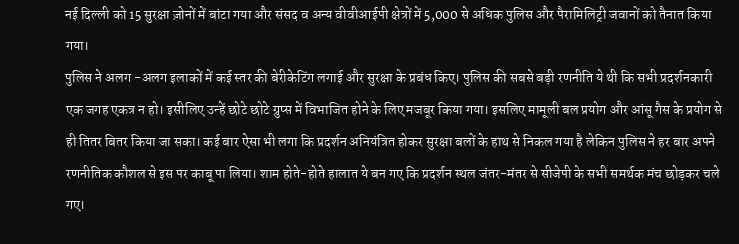नई दिल्ली को 15 सुरक्षा ज़ोनों में बांटा गया और संसद व अन्य वीवीआईपी क्षेत्रों में 5,000 से अधिक पुलिस और पैरामिलिट्री जवानों को तैनात किया गया।
पुलिस ने अलग -अलग इलाकों में कई स्तर की बेरीकेटिंग लगाई और सुरक्षा के प्रबंध किए। पुलिस की सबसे बड़ी रणनीति ये थी कि सभी प्रदर्शनकारी एक जगह एकत्र न हो। इसीलिए उन्हें छोटे छोटे ग्रुप्स में विभाजित होने के लिए मजबूर किया गया। इसलिए मामूली बल प्रयोग और आंसू गैस के प्रयोग से ही तितर बितर किया जा सका। कई बार ऐसा भी लगा कि प्रदर्शन अनियंत्रित होकर सुरक्षा बलों के हाथ से निकल गया है लेकिन पुलिस ने हर बार अपने रणनीतिक कौशल से इस पर काबू पा लिया। शाम होते-होते हालात ये बन गए कि प्रदर्शन स्थल जंतर-मंतर से सीजेपी के सभी समर्थक मंच छोड़कर चले गए।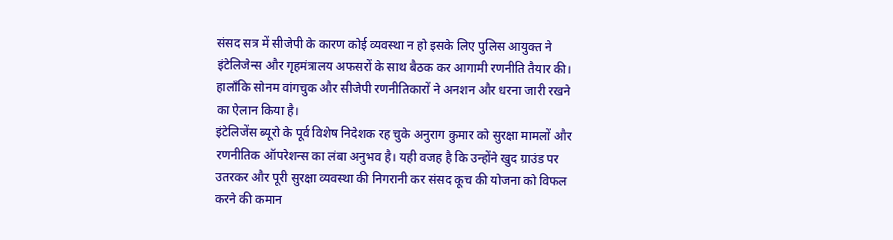संसद सत्र में सीजेपी के कारण कोई व्यवस्था न हो इसके लिए पुलिस आयुक्त ने इंटेलिजेन्स और गृहमंत्रालय अफसरों के साथ बैठक कर आगामी रणनीति तैयार की। हालाँकि सोनम वांगचुक और सीजेपी रणनीतिकारों ने अनशन और धरना जारी रखने का ऐलान किया है।
इंटेलिजेंस ब्यूरो के पूर्व विशेष निदेशक रह चुके अनुराग कुमार को सुरक्षा मामलों और रणनीतिक ऑपरेशन्स का लंबा अनुभव है। यही वजह है कि उन्होंने खुद ग्राउंड पर उतरकर और पूरी सुरक्षा व्यवस्था की निगरानी कर संसद कूच की योजना को विफल करने की कमान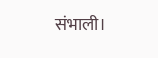संभाली।